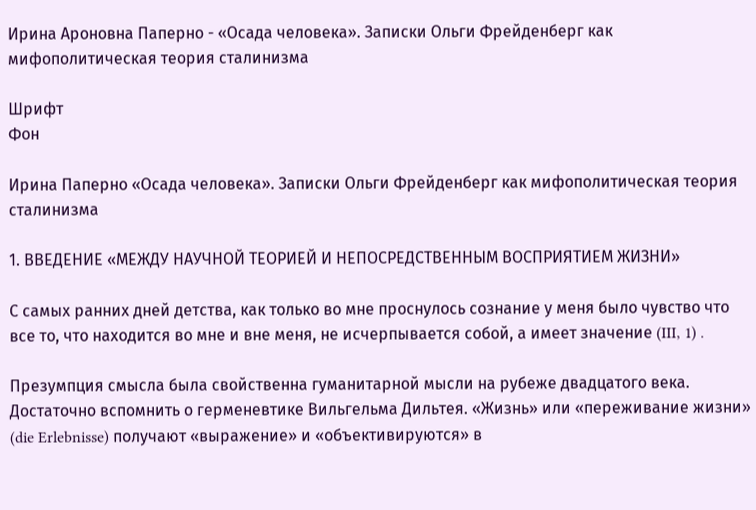Ирина Ароновна Паперно - «Осада человека». Записки Ольги Фрейденберг как мифополитическая теория сталинизма

Шрифт
Фон

Ирина Паперно «Осада человека». Записки Ольги Фрейденберг как мифополитическая теория сталинизма

1. ВВЕДЕНИЕ «МЕЖДУ НАУЧНОЙ ТЕОРИЕЙ И НЕПОСРЕДСТВЕННЫМ ВОСПРИЯТИЕМ ЖИЗНИ»

С самых ранних дней детства, как только во мне проснулось сознание у меня было чувство что все то, что находится во мне и вне меня, не исчерпывается собой, а имеет значение (III, 1) .

Презумпция смысла была свойственна гуманитарной мысли на рубеже двадцатого века. Достаточно вспомнить о герменевтике Вильгельма Дильтея. «Жизнь» или «переживание жизни» (die Erlebnisse) получают «выражение» и «объективируются» в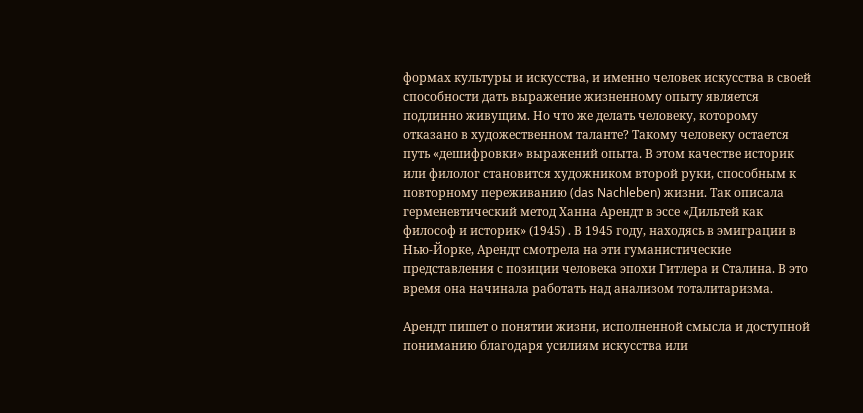формах культуры и искусства, и именно человек искусства в своей способности дать выражение жизненному опыту является подлинно живущим. Но что же делать человеку, которому отказано в художественном таланте? Такому человеку остается путь «дешифровки» выражений опыта. В этом качестве историк или филолог становится художником второй руки, способным к повторному переживанию (das Nachleben) жизни. Так описала герменевтический метод Ханна Арендт в эссе «Дильтей как философ и историк» (1945) . В 1945 году, находясь в эмиграции в Нью-Йорке, Арендт смотрела на эти гуманистические представления с позиции человека эпохи Гитлера и Сталина. В это время она начинала работать над анализом тоталитаризма.

Арендт пишет о понятии жизни, исполненной смысла и доступной пониманию благодаря усилиям искусства или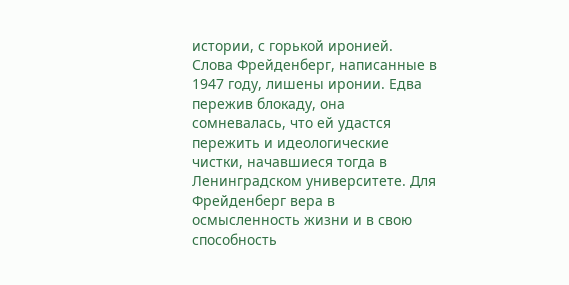истории, с горькой иронией. Слова Фрейденберг, написанные в 1947 году, лишены иронии. Едва пережив блокадy, она сомневалась, что ей удастся пережить и идеологические чистки, начавшиеся тогда в Ленинградском университете. Для Фрейденберг вера в осмысленность жизни и в свою способность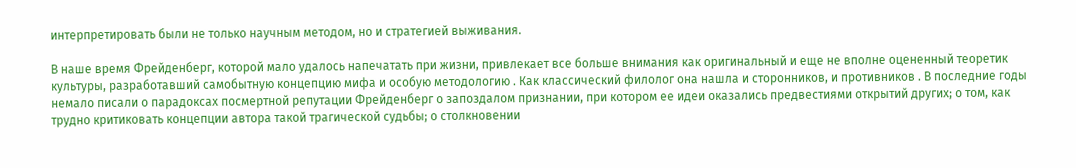интерпретировать были не только научным методом, но и стратегией выживания.

В наше время Фрейденберг, которой мало удалось напечатать при жизни, привлекает все больше внимания как оригинальный и еще не вполне оцененный теоретик культуры, разработавший самобытную концепцию мифа и особую методологию . Как классический филолог она нашла и сторонников, и противников . В последние годы немало писали о парадоксах посмертной репутации Фрейденберг о запоздалом признании, при котором ее идеи оказались предвестиями открытий других; о том, как трудно критиковать концепции автора такой трагической судьбы; о столкновении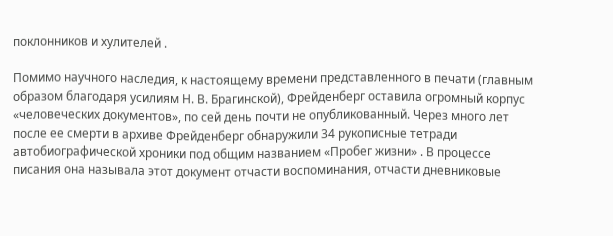поклонников и хулителей .

Помимо научного наследия, к настоящему времени представленного в печати (главным образом благодаря усилиям Н. В. Брагинской), Фрейденберг оставила огромный корпус «человеческих документов», по сей день почти не опубликованный. Через много лет после ее смерти в архиве Фрейденберг обнаружили 34 рукописные тетради автобиографической хроники под общим названием «Пробег жизни» . В процессе писания она называла этот документ отчасти воспоминания, отчасти дневниковые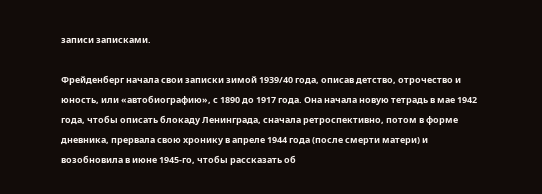записи записками.

Фрейденберг начала свои записки зимой 1939/40 года, описав детство, отрочество и юность, или «автобиографию», с 1890 до 1917 года. Она начала новую тетрадь в мае 1942 года, чтобы описать блокаду Ленинграда, сначала ретроспективно, потом в форме дневника, прервала свою хронику в апреле 1944 года (после смерти матери) и возобновила в июне 1945-го, чтобы рассказать об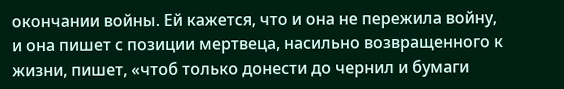окончании войны. Ей кажется, что и она не пережила войну, и она пишет с позиции мертвеца, насильно возвращенного к жизни, пишет, «чтоб только донести до чернил и бумаги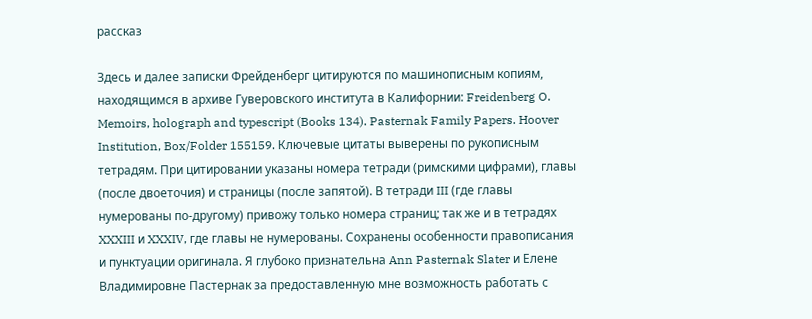рассказ

Здесь и далее записки Фрейденберг цитируются по машинописным копиям, находящимся в архиве Гуверовского института в Калифорнии: Freidenberg O. Memoirs, holograph and typescript (Books 134). Pasternak Family Papers. Hoover Institution, Box/Folder 155159. Ключевые цитаты выверены по рукописным тетрадям. При цитировании указаны номера тетради (римскими цифрами), главы (после двоеточия) и страницы (после запятой). В тетради III (где главы нумерованы по-другому) привожу только номера страниц; так же и в тетрадях XXXIII и XXXIV, где главы не нумерованы. Сохранены особенности правописания и пунктуации оригинала. Я глубоко признательна Ann Pasternak Slater и Елене Владимировне Пастернак за предоставленную мне возможность работать с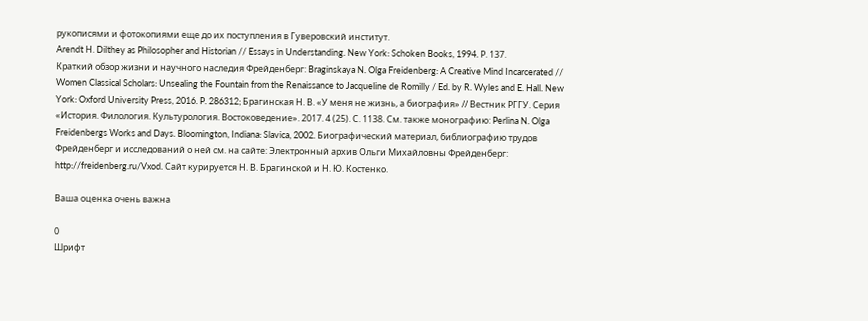рукописями и фотокопиями еще до их поступления в Гуверовский институт.
Arendt Н. Dilthey as Philosopher and Historian // Essays in Understanding. New York: Schoken Books, 1994. Р. 137.
Краткий обзор жизни и научного наследия Фрейденберг: Braginskaya N. Olga Freidenberg: A Creative Mind Incarcerated // Women Classical Scholars: Unsealing the Fountain from the Renaissance to Jacqueline de Romilly / Ed. by R. Wyles and E. Hall. New York: Oxford University Press, 2016. P. 286312; Брагинская Н. В. «У меня не жизнь, а биография» // Вестник РГГУ. Серия «История. Филология. Культурология. Востоковедение». 2017. 4 (25). С. 1138. См. также монографию: Perlina N. Olga Freidenbergs Works and Days. Bloomington, Indiana: Slavica, 2002. Биографический материал, библиографию трудов Фрейденберг и исследований о ней см. на сайте: Электронный архив Ольги Михайловны Фрейденберг: http://freidenberg.ru/Vxod. Сайт курируется Н. В. Брагинской и Н. Ю. Костенко.

Ваша оценка очень важна

0
Шрифт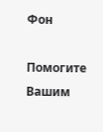Фон

Помогите Вашим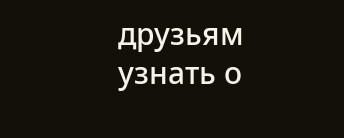друзьям узнать о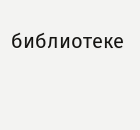библиотеке